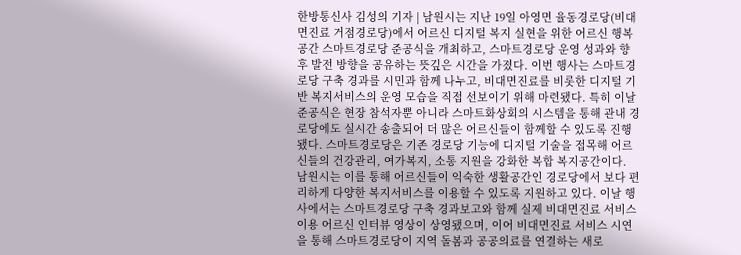한방통신사 김성의 기자 | 남원시는 지난 19일 아영면 율동경로당(비대면진료 거점경로당)에서 어르신 디지털 복지 실현을 위한 어르신 행복공간 스마트경로당 준공식을 개최하고, 스마트경로당 운영 성과와 향후 발전 방향을 공유하는 뜻깊은 시간을 가졌다. 이번 행사는 스마트경로당 구축 경과를 시민과 함께 나누고, 비대면진료를 비롯한 디지털 기반 복지서비스의 운영 모습을 직접 선보이기 위해 마련됐다. 특히 이날 준공식은 현장 참석자뿐 아니라 스마트화상회의 시스템을 통해 관내 경로당에도 실시간 송출되어 더 많은 어르신들이 함께할 수 있도록 진행됐다. 스마트경로당은 기존 경로당 기능에 디지털 기술을 접목해 어르신들의 건강관리, 여가복지, 소통 지원을 강화한 복합 복지공간이다. 남원시는 이를 통해 어르신들이 익숙한 생활공간인 경로당에서 보다 편리하게 다양한 복지서비스를 이용할 수 있도록 지원하고 있다. 이날 행사에서는 스마트경로당 구축 경과보고와 함께 실제 비대면진료 서비스 이용 어르신 인터뷰 영상이 상영됐으며, 이어 비대면진료 서비스 시연을 통해 스마트경로당이 지역 돌봄과 공공의료를 연결하는 새로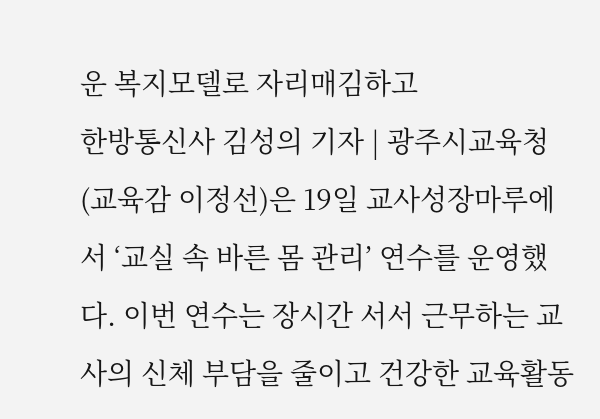운 복지모델로 자리매김하고
한방통신사 김성의 기자 | 광주시교육청(교육감 이정선)은 19일 교사성장마루에서 ‘교실 속 바른 몸 관리’ 연수를 운영했다. 이번 연수는 장시간 서서 근무하는 교사의 신체 부담을 줄이고 건강한 교육활동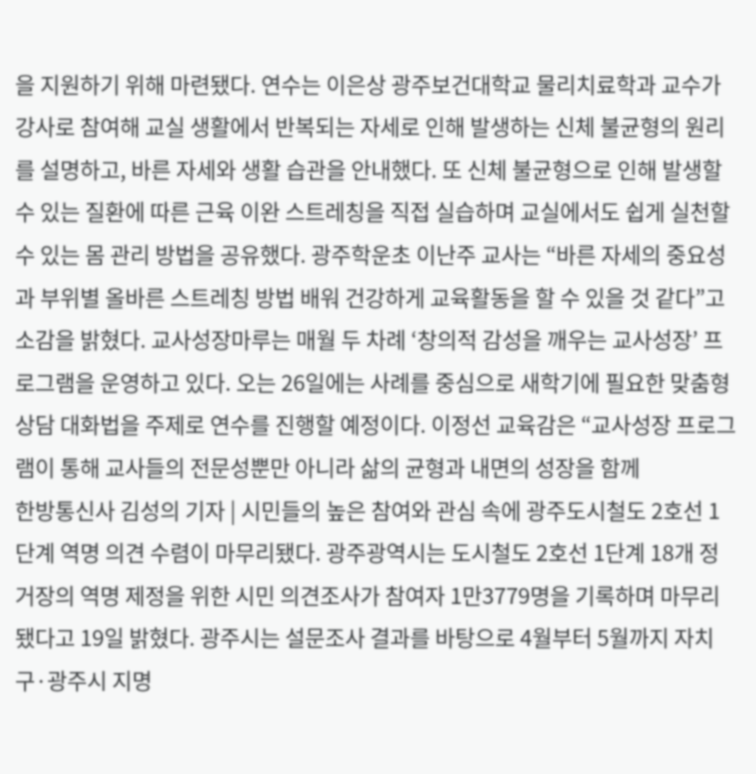을 지원하기 위해 마련됐다. 연수는 이은상 광주보건대학교 물리치료학과 교수가 강사로 참여해 교실 생활에서 반복되는 자세로 인해 발생하는 신체 불균형의 원리를 설명하고, 바른 자세와 생활 습관을 안내했다. 또 신체 불균형으로 인해 발생할 수 있는 질환에 따른 근육 이완 스트레칭을 직접 실습하며 교실에서도 쉽게 실천할 수 있는 몸 관리 방법을 공유했다. 광주학운초 이난주 교사는 “바른 자세의 중요성과 부위별 올바른 스트레칭 방법 배워 건강하게 교육활동을 할 수 있을 것 같다”고 소감을 밝혔다. 교사성장마루는 매월 두 차례 ‘창의적 감성을 깨우는 교사성장’ 프로그램을 운영하고 있다. 오는 26일에는 사례를 중심으로 새학기에 필요한 맞춤형 상담 대화법을 주제로 연수를 진행할 예정이다. 이정선 교육감은 “교사성장 프로그램이 통해 교사들의 전문성뿐만 아니라 삶의 균형과 내면의 성장을 함께
한방통신사 김성의 기자 | 시민들의 높은 참여와 관심 속에 광주도시철도 2호선 1단계 역명 의견 수렴이 마무리됐다. 광주광역시는 도시철도 2호선 1단계 18개 정거장의 역명 제정을 위한 시민 의견조사가 참여자 1만3779명을 기록하며 마무리됐다고 19일 밝혔다. 광주시는 설문조사 결과를 바탕으로 4월부터 5월까지 자치구·광주시 지명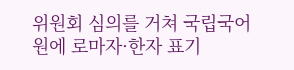위원회 심의를 거쳐 국립국어원에 로마자·한자 표기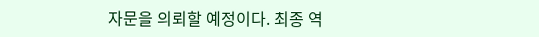자문을 의뢰할 예정이다. 최종 역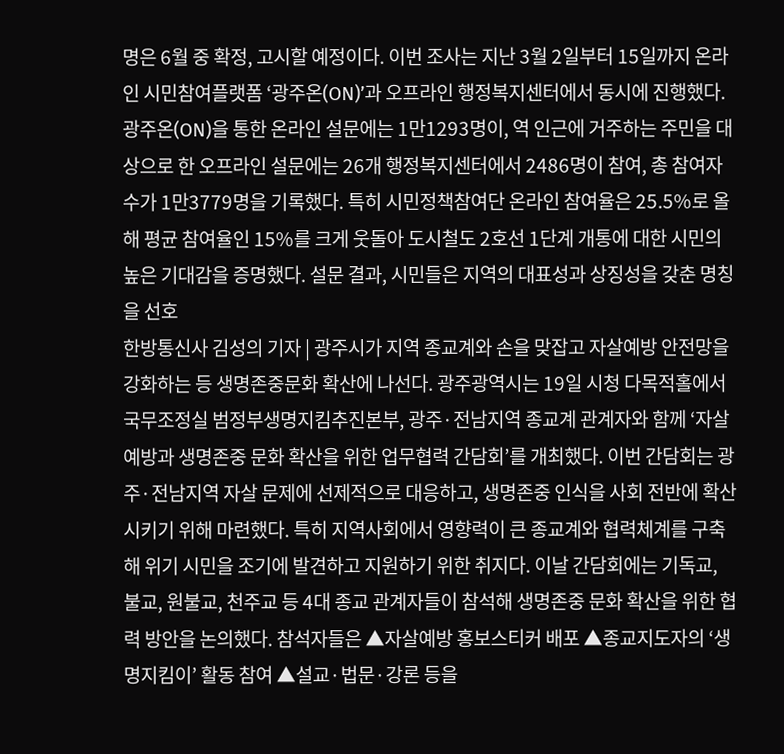명은 6월 중 확정, 고시할 예정이다. 이번 조사는 지난 3월 2일부터 15일까지 온라인 시민참여플랫폼 ‘광주온(ON)’과 오프라인 행정복지센터에서 동시에 진행했다. 광주온(ON)을 통한 온라인 설문에는 1만1293명이, 역 인근에 거주하는 주민을 대상으로 한 오프라인 설문에는 26개 행정복지센터에서 2486명이 참여, 총 참여자 수가 1만3779명을 기록했다. 특히 시민정책참여단 온라인 참여율은 25.5%로 올해 평균 참여율인 15%를 크게 웃돌아 도시철도 2호선 1단계 개통에 대한 시민의 높은 기대감을 증명했다. 설문 결과, 시민들은 지역의 대표성과 상징성을 갖춘 명칭을 선호
한방통신사 김성의 기자 | 광주시가 지역 종교계와 손을 맞잡고 자살예방 안전망을 강화하는 등 생명존중문화 확산에 나선다. 광주광역시는 19일 시청 다목적홀에서 국무조정실 범정부생명지킴추진본부, 광주·전남지역 종교계 관계자와 함께 ‘자살예방과 생명존중 문화 확산을 위한 업무협력 간담회’를 개최했다. 이번 간담회는 광주·전남지역 자살 문제에 선제적으로 대응하고, 생명존중 인식을 사회 전반에 확산시키기 위해 마련했다. 특히 지역사회에서 영향력이 큰 종교계와 협력체계를 구축해 위기 시민을 조기에 발견하고 지원하기 위한 취지다. 이날 간담회에는 기독교, 불교, 원불교, 천주교 등 4대 종교 관계자들이 참석해 생명존중 문화 확산을 위한 협력 방안을 논의했다. 참석자들은 ▲자살예방 홍보스티커 배포 ▲종교지도자의 ‘생명지킴이’ 활동 참여 ▲설교·법문·강론 등을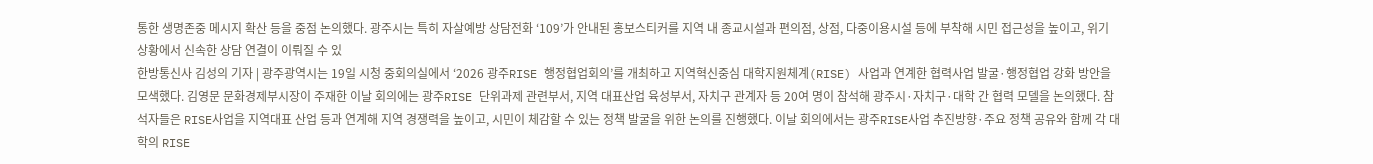통한 생명존중 메시지 확산 등을 중점 논의했다. 광주시는 특히 자살예방 상담전화 ‘109’가 안내된 홍보스티커를 지역 내 종교시설과 편의점, 상점, 다중이용시설 등에 부착해 시민 접근성을 높이고, 위기 상황에서 신속한 상담 연결이 이뤄질 수 있
한방통신사 김성의 기자 | 광주광역시는 19일 시청 중회의실에서 ‘2026 광주RISE 행정협업회의’를 개최하고 지역혁신중심 대학지원체계(RISE) 사업과 연계한 협력사업 발굴·행정협업 강화 방안을 모색했다. 김영문 문화경제부시장이 주재한 이날 회의에는 광주RISE 단위과제 관련부서, 지역 대표산업 육성부서, 자치구 관계자 등 20여 명이 참석해 광주시·자치구·대학 간 협력 모델을 논의했다. 참석자들은 RISE사업을 지역대표 산업 등과 연계해 지역 경쟁력을 높이고, 시민이 체감할 수 있는 정책 발굴을 위한 논의를 진행했다. 이날 회의에서는 광주RISE사업 추진방향·주요 정책 공유와 함께 각 대학의 RISE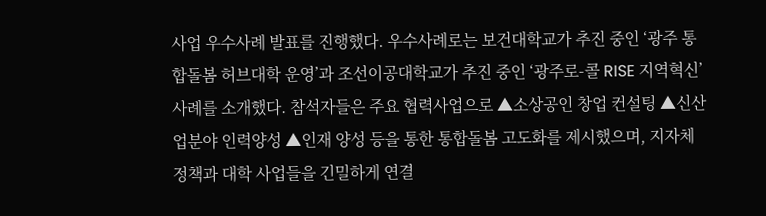사업 우수사례 발표를 진행했다. 우수사례로는 보건대학교가 추진 중인 ‘광주 통합돌봄 허브대학 운영’과 조선이공대학교가 추진 중인 ‘광주로-콜 RISE 지역혁신’ 사례를 소개했다. 참석자들은 주요 협력사업으로 ▲소상공인 창업 컨설팅 ▲신산업분야 인력양성 ▲인재 양성 등을 통한 통합돌봄 고도화를 제시했으며, 지자체 정책과 대학 사업들을 긴밀하게 연결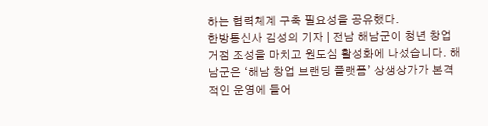하는 협력체계 구축 필요성을 공유했다.
한방통신사 김성의 기자 | 전남 해남군이 청년 창업 거점 조성을 마치고 원도심 활성화에 나섰습니다. 해남군은 ‘해남 창업 브랜딩 플랫폼’ 상생상가가 본격적인 운영에 들어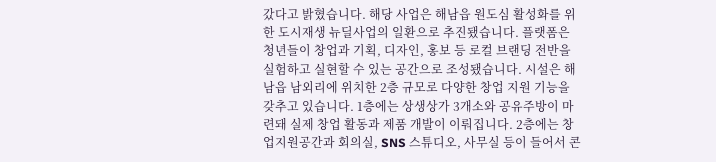갔다고 밝혔습니다. 해당 사업은 해남읍 원도심 활성화를 위한 도시재생 뉴딜사업의 일환으로 추진됐습니다. 플랫폼은 청년들이 창업과 기획, 디자인, 홍보 등 로컬 브랜딩 전반을 실험하고 실현할 수 있는 공간으로 조성됐습니다. 시설은 해남읍 남외리에 위치한 2층 규모로 다양한 창업 지원 기능을 갖추고 있습니다. 1층에는 상생상가 3개소와 공유주방이 마련돼 실제 창업 활동과 제품 개발이 이뤄집니다. 2층에는 창업지원공간과 회의실, SNS 스튜디오, 사무실 등이 들어서 콘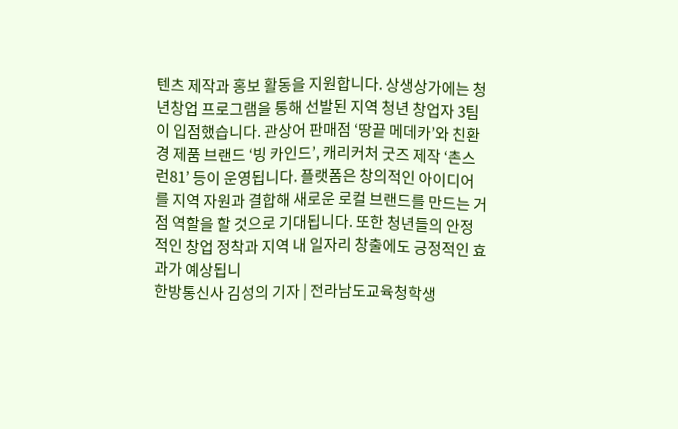텐츠 제작과 홍보 활동을 지원합니다. 상생상가에는 청년창업 프로그램을 통해 선발된 지역 청년 창업자 3팀이 입점했습니다. 관상어 판매점 ‘땅끝 메데카’와 친환경 제품 브랜드 ‘빙 카인드’, 캐리커처 굿즈 제작 ‘촌스런81’ 등이 운영됩니다. 플랫폼은 창의적인 아이디어를 지역 자원과 결합해 새로운 로컬 브랜드를 만드는 거점 역할을 할 것으로 기대됩니다. 또한 청년들의 안정적인 창업 정착과 지역 내 일자리 창출에도 긍정적인 효과가 예상됩니
한방통신사 김성의 기자 | 전라남도교육청학생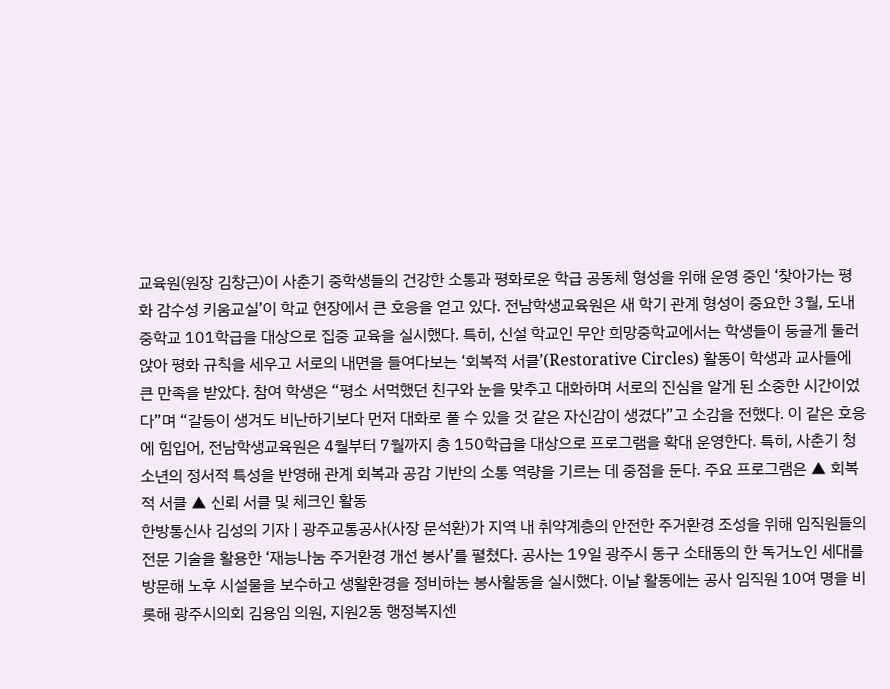교육원(원장 김창근)이 사춘기 중학생들의 건강한 소통과 평화로운 학급 공동체 형성을 위해 운영 중인 ‘찾아가는 평화 감수성 키움교실’이 학교 현장에서 큰 호응을 얻고 있다. 전남학생교육원은 새 학기 관계 형성이 중요한 3월, 도내 중학교 101학급을 대상으로 집중 교육을 실시했다. 특히, 신설 학교인 무안 희망중학교에서는 학생들이 둥글게 둘러앉아 평화 규칙을 세우고 서로의 내면을 들여다보는 ‘회복적 서클’(Restorative Circles) 활동이 학생과 교사들에 큰 만족을 받았다. 참여 학생은 “평소 서먹했던 친구와 눈을 맞추고 대화하며 서로의 진심을 알게 된 소중한 시간이었다”며 “갈등이 생겨도 비난하기보다 먼저 대화로 풀 수 있을 것 같은 자신감이 생겼다”고 소감을 전했다. 이 같은 호응에 힘입어, 전남학생교육원은 4월부터 7월까지 총 150학급을 대상으로 프로그램을 확대 운영한다. 특히, 사춘기 청소년의 정서적 특성을 반영해 관계 회복과 공감 기반의 소통 역량을 기르는 데 중점을 둔다. 주요 프로그램은 ▲ 회복적 서클 ▲ 신뢰 서클 및 체크인 활동
한방통신사 김성의 기자 | 광주교통공사(사장 문석환)가 지역 내 취약계층의 안전한 주거환경 조성을 위해 임직원들의 전문 기술을 활용한 ‘재능나눔 주거환경 개선 봉사’를 펼쳤다. 공사는 19일 광주시 동구 소태동의 한 독거노인 세대를 방문해 노후 시설물을 보수하고 생활환경을 정비하는 봉사활동을 실시했다. 이날 활동에는 공사 임직원 10여 명을 비롯해 광주시의회 김용임 의원, 지원2동 행정복지센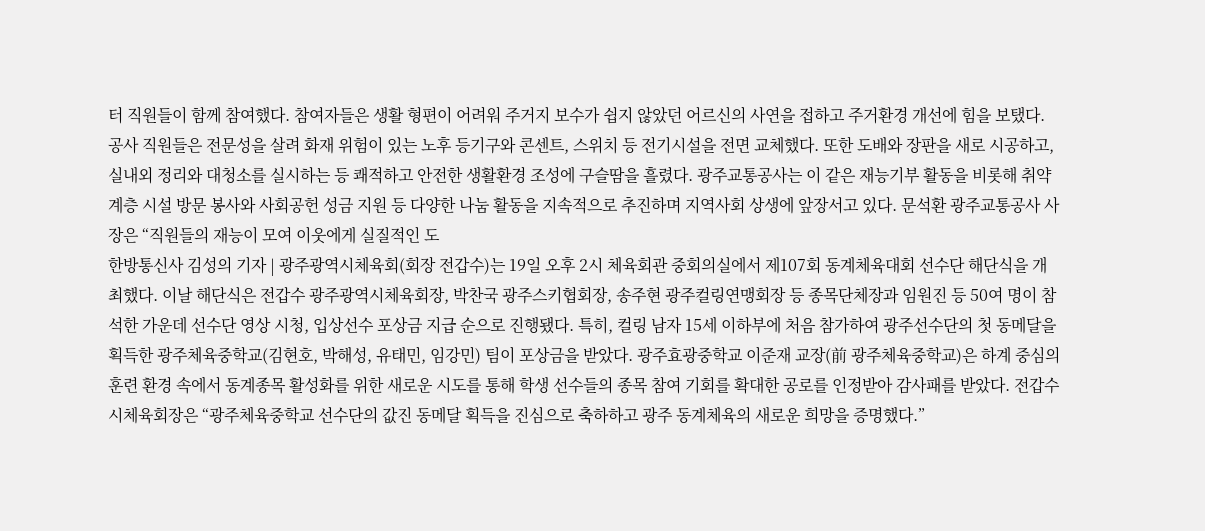터 직원들이 함께 참여했다. 참여자들은 생활 형편이 어려워 주거지 보수가 쉽지 않았던 어르신의 사연을 접하고 주거환경 개선에 힘을 보탰다. 공사 직원들은 전문성을 살려 화재 위험이 있는 노후 등기구와 콘센트, 스위치 등 전기시설을 전면 교체했다. 또한 도배와 장판을 새로 시공하고, 실내외 정리와 대청소를 실시하는 등 쾌적하고 안전한 생활환경 조성에 구슬땀을 흘렸다. 광주교통공사는 이 같은 재능기부 활동을 비롯해 취약계층 시설 방문 봉사와 사회공헌 성금 지원 등 다양한 나눔 활동을 지속적으로 추진하며 지역사회 상생에 앞장서고 있다. 문석환 광주교통공사 사장은 “직원들의 재능이 모여 이웃에게 실질적인 도
한방통신사 김성의 기자 | 광주광역시체육회(회장 전갑수)는 19일 오후 2시 체육회관 중회의실에서 제107회 동계체육대회 선수단 해단식을 개최했다. 이날 해단식은 전갑수 광주광역시체육회장, 박찬국 광주스키협회장, 송주현 광주컬링연맹회장 등 종목단체장과 임원진 등 50여 명이 참석한 가운데 선수단 영상 시청, 입상선수 포상금 지급 순으로 진행됐다. 특히, 컬링 남자 15세 이하부에 처음 참가하여 광주선수단의 첫 동메달을 획득한 광주체육중학교(김현호, 박해성, 유태민, 임강민) 팀이 포상금을 받았다. 광주효광중학교 이준재 교장(前 광주체육중학교)은 하계 중심의 훈련 환경 속에서 동계종목 활성화를 위한 새로운 시도를 통해 학생 선수들의 종목 참여 기회를 확대한 공로를 인정받아 감사패를 받았다. 전갑수 시체육회장은 “광주체육중학교 선수단의 값진 동메달 획득을 진심으로 축하하고 광주 동계체육의 새로운 희망을 증명했다.”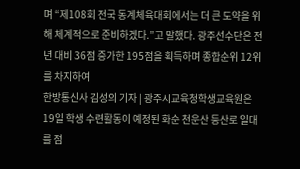며 “제108회 전국 동계체육대회에서는 더 큰 도약을 위해 체계적으로 준비하겠다.”고 말했다. 광주선수단은 전년 대비 36점 증가한 195점을 획득하며 종합순위 12위를 차지하여
한방통신사 김성의 기자 | 광주시교육청학생교육원은 19일 학생 수련활동이 예정된 화순 천운산 등산로 일대를 점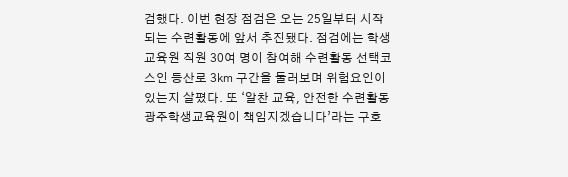검했다. 이번 현장 점검은 오는 25일부터 시작되는 수련활동에 앞서 추진됐다. 점검에는 학생교육원 직원 30여 명이 참여해 수련활동 선택코스인 등산로 3㎞ 구간을 둘러보며 위험요인이 있는지 살폈다. 또 ‘알찬 교육, 안전한 수련활동 광주학생교육원이 책임지겠습니다’라는 구호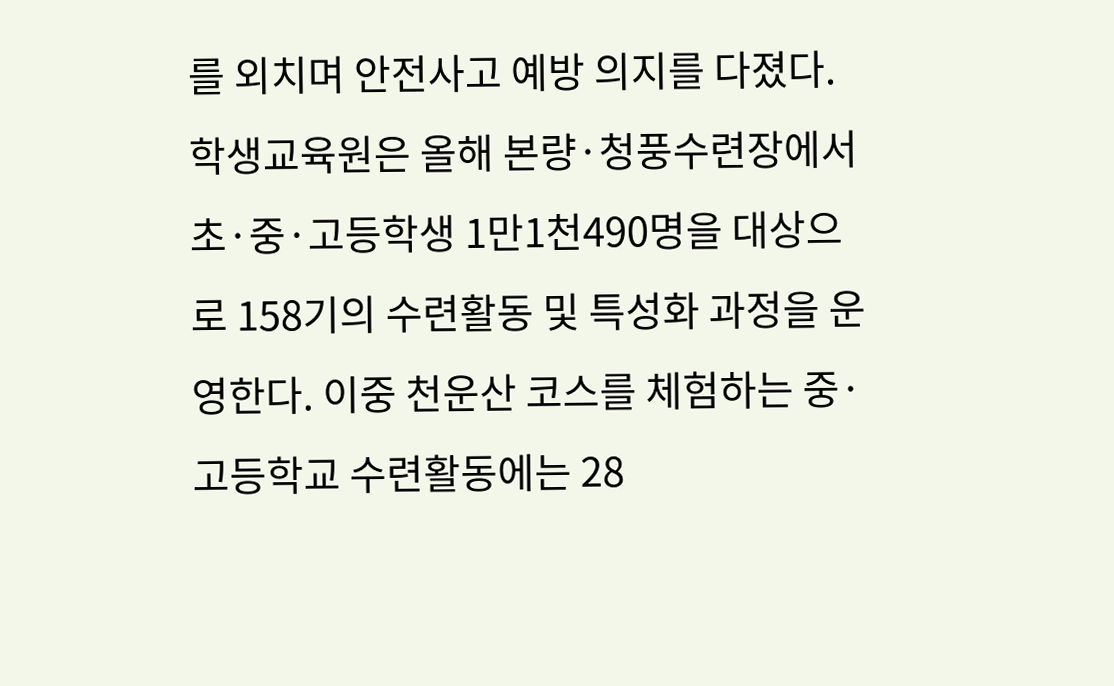를 외치며 안전사고 예방 의지를 다졌다. 학생교육원은 올해 본량·청풍수련장에서 초·중·고등학생 1만1천490명을 대상으로 158기의 수련활동 및 특성화 과정을 운영한다. 이중 천운산 코스를 체험하는 중·고등학교 수련활동에는 28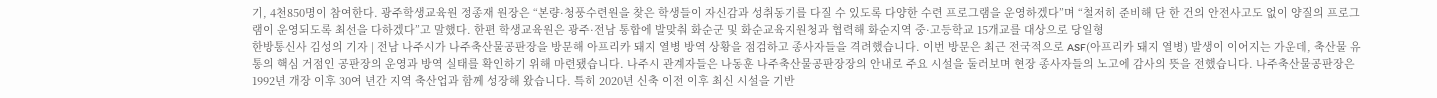기, 4천850명이 참여한다. 광주학생교육원 정종재 원장은 “본량·청풍수련원을 찾은 학생들이 자신감과 성취동기를 다질 수 있도록 다양한 수련 프로그램을 운영하겠다”며 “철저히 준비해 단 한 건의 안전사고도 없이 양질의 프로그램이 운영되도록 최선을 다하겠다”고 말했다. 한편 학생교육원은 광주·전남 통합에 발맞춰 화순군 및 화순교육지원청과 협력해 화순지역 중·고등학교 15개교를 대상으로 당일형
한방통신사 김성의 기자 | 전남 나주시가 나주축산물공판장을 방문해 아프리카 돼지 열병 방역 상황을 점검하고 종사자들을 격려했습니다. 이번 방문은 최근 전국적으로 ASF(아프리카 돼지 열병) 발생이 이어지는 가운데, 축산물 유통의 핵심 거점인 공판장의 운영과 방역 실태를 확인하기 위해 마련됐습니다. 나주시 관계자들은 나동훈 나주축산물공판장장의 안내로 주요 시설을 둘러보며 현장 종사자들의 노고에 감사의 뜻을 전했습니다. 나주축산물공판장은 1992년 개장 이후 30여 년간 지역 축산업과 함께 성장해 왔습니다. 특히 2020년 신축 이전 이후 최신 시설을 기반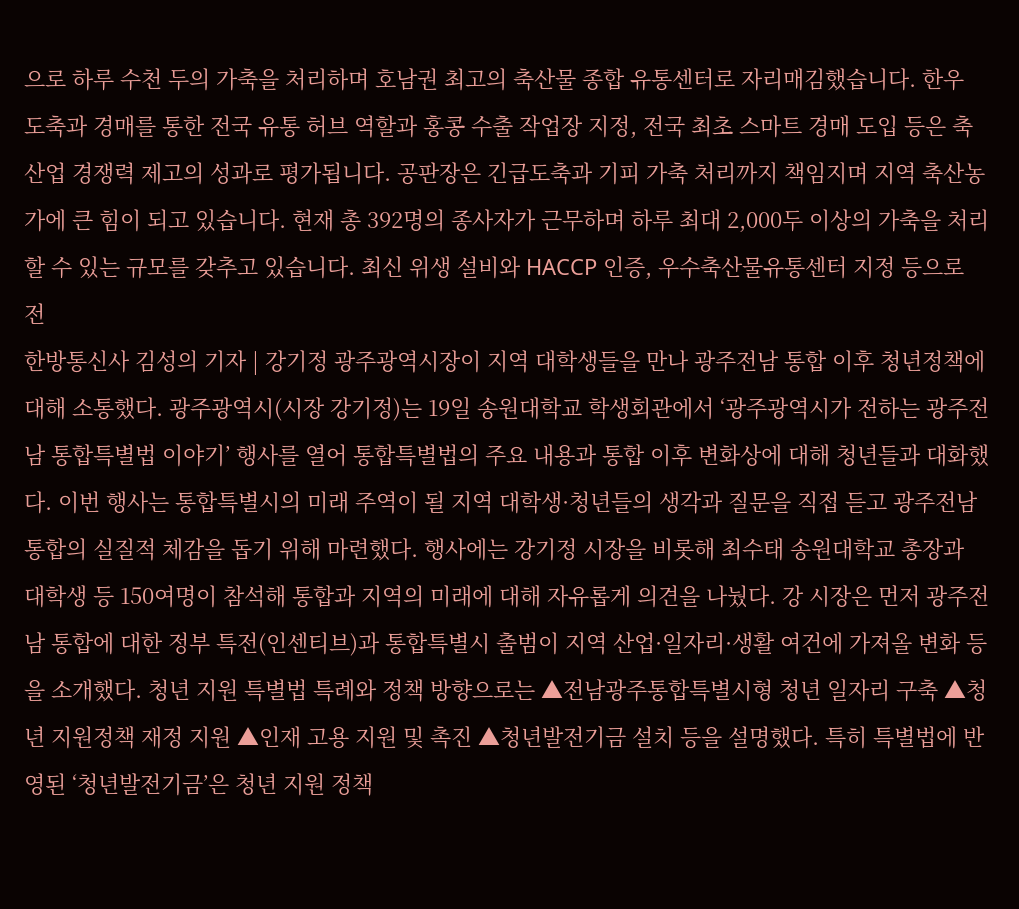으로 하루 수천 두의 가축을 처리하며 호남권 최고의 축산물 종합 유통센터로 자리매김했습니다. 한우 도축과 경매를 통한 전국 유통 허브 역할과 홍콩 수출 작업장 지정, 전국 최초 스마트 경매 도입 등은 축산업 경쟁력 제고의 성과로 평가됩니다. 공판장은 긴급도축과 기피 가축 처리까지 책임지며 지역 축산농가에 큰 힘이 되고 있습니다. 현재 총 392명의 종사자가 근무하며 하루 최대 2,000두 이상의 가축을 처리할 수 있는 규모를 갖추고 있습니다. 최신 위생 설비와 HACCP 인증, 우수축산물유통센터 지정 등으로 전
한방통신사 김성의 기자 | 강기정 광주광역시장이 지역 대학생들을 만나 광주전남 통합 이후 청년정책에 대해 소통했다. 광주광역시(시장 강기정)는 19일 송원대학교 학생회관에서 ‘광주광역시가 전하는 광주전남 통합특별법 이야기’ 행사를 열어 통합특별법의 주요 내용과 통합 이후 변화상에 대해 청년들과 대화했다. 이번 행사는 통합특별시의 미래 주역이 될 지역 대학생·청년들의 생각과 질문을 직접 듣고 광주전남 통합의 실질적 체감을 돕기 위해 마련했다. 행사에는 강기정 시장을 비롯해 최수태 송원대학교 총장과 대학생 등 150여명이 참석해 통합과 지역의 미래에 대해 자유롭게 의견을 나눴다. 강 시장은 먼저 광주전남 통합에 대한 정부 특전(인센티브)과 통합특별시 출범이 지역 산업·일자리·생활 여건에 가져올 변화 등을 소개했다. 청년 지원 특별법 특례와 정책 방향으로는 ▲전남광주통합특별시형 청년 일자리 구축 ▲청년 지원정책 재정 지원 ▲인재 고용 지원 및 촉진 ▲청년발전기금 설치 등을 설명했다. 특히 특별법에 반영된 ‘청년발전기금’은 청년 지원 정책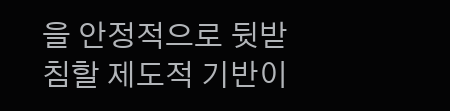을 안정적으로 뒷받침할 제도적 기반이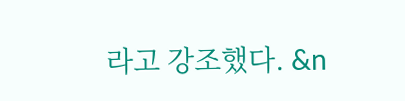라고 강조했다. &n